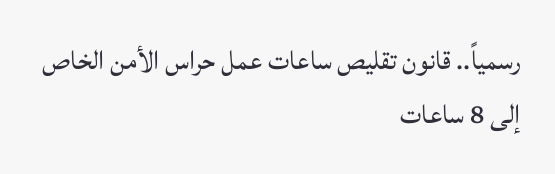رسمياً.. قانون تقليص ساعات عمل حراس الأمن الخاص إلى 8 ساعات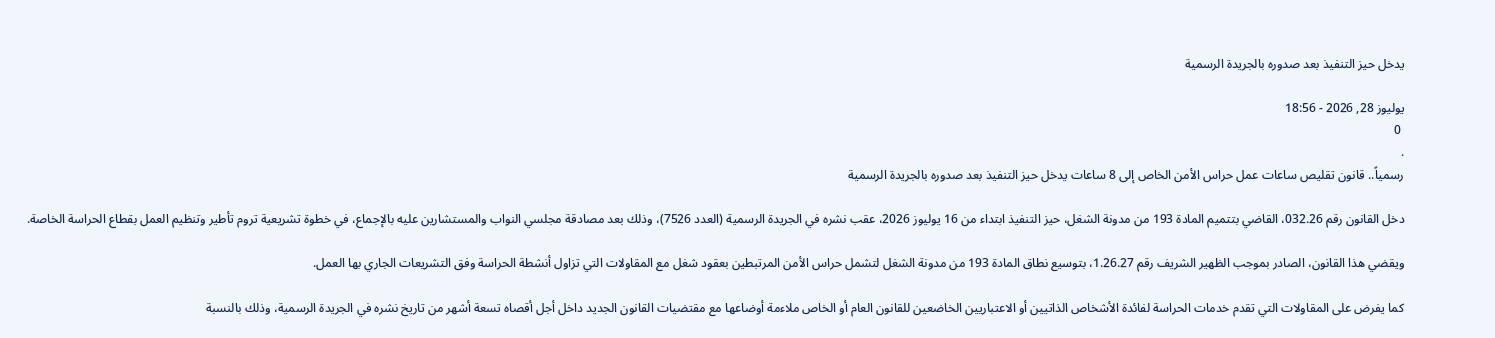يدخل حيز التنفيذ بعد صدوره بالجريدة الرسمية

يوليوز 28, 2026 - 18:56
 0
.
رسمياً.. قانون تقليص ساعات عمل حراس الأمن الخاص إلى 8 ساعات يدخل حيز التنفيذ بعد صدوره بالجريدة الرسمية

دخل القانون رقم 032.26، القاضي بتتميم المادة 193 من مدونة الشغل، حيز التنفيذ ابتداء من 16 يوليوز 2026، عقب نشره في الجريدة الرسمية (العدد 7526)، وذلك بعد مصادقة مجلسي النواب والمستشارين عليه بالإجماع، في خطوة تشريعية تروم تأطير وتنظيم العمل بقطاع الحراسة الخاصة.

ويقضي هذا القانون، الصادر بموجب الظهير الشريف رقم 1.26.27، بتوسيع نطاق المادة 193 من مدونة الشغل لتشمل حراس الأمن المرتبطين بعقود شغل مع المقاولات التي تزاول أنشطة الحراسة وفق التشريعات الجاري بها العمل.

كما يفرض على المقاولات التي تقدم خدمات الحراسة لفائدة الأشخاص الذاتيين أو الاعتباريين الخاضعين للقانون العام أو الخاص ملاءمة أوضاعها مع مقتضيات القانون الجديد داخل أجل أقصاه تسعة أشهر من تاريخ نشره في الجريدة الرسمية، وذلك بالنسبة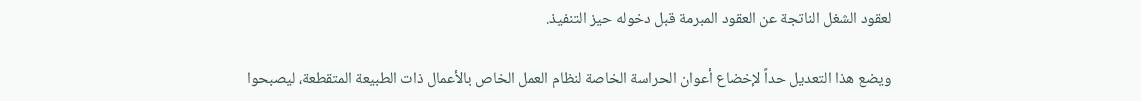لعقود الشغل الناتجة عن العقود المبرمة قبل دخوله حيز التنفيذ.

ويضع هذا التعديل حداً لإخضاع أعوان الحراسة الخاصة لنظام العمل الخاص بالأعمال ذات الطبيعة المتقطعة، ليصبحوا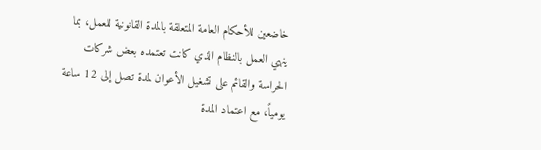خاضعين للأحكام العامة المتعلقة بالمدة القانونية للعمل، بما ينهي العمل بالنظام الذي كانت تعتمده بعض شركات الحراسة والقائم على تشغيل الأعوان لمدة تصل إلى 12 ساعة يومياً، مع اعتماد المدة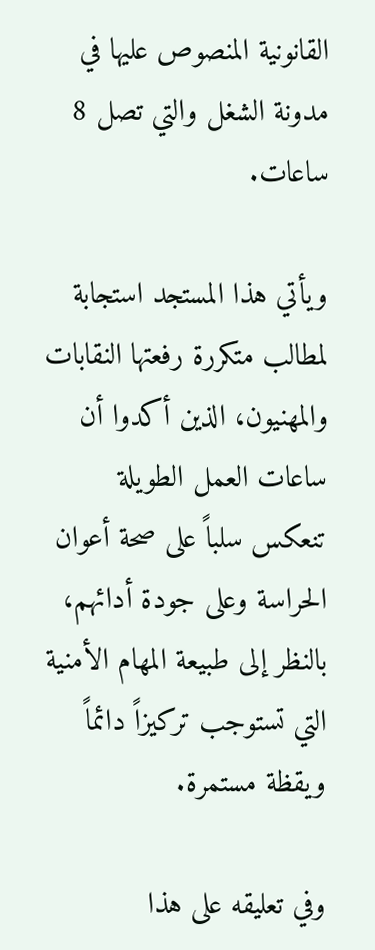القانونية المنصوص عليها في مدونة الشغل والتي تصل 8 ساعات.

ويأتي هذا المستجد استجابة لمطالب متكررة رفعتها النقابات والمهنيون، الذين أكدوا أن ساعات العمل الطويلة تنعكس سلباً على صحة أعوان الحراسة وعلى جودة أدائهم، بالنظر إلى طبيعة المهام الأمنية التي تستوجب تركيزاً دائماً ويقظة مستمرة.

وفي تعليقه على هذا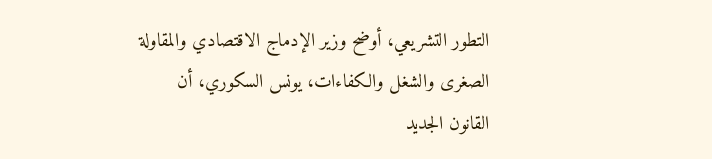التطور التشريعي، أوضح وزير الإدماج الاقتصادي والمقاولة الصغرى والشغل والكفاءات، يونس السكوري، أن القانون الجديد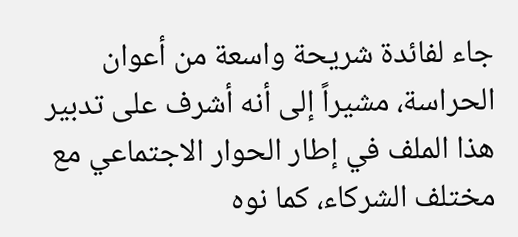جاء لفائدة شريحة واسعة من أعوان الحراسة، مشيراً إلى أنه أشرف على تدبير هذا الملف في إطار الحوار الاجتماعي مع مختلف الشركاء، كما نوه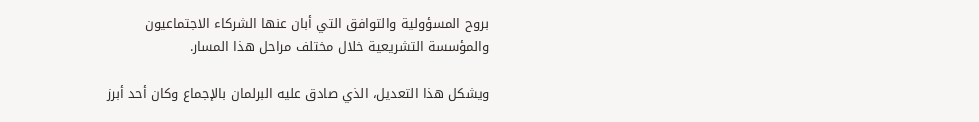بروح المسؤولية والتوافق التي أبان عنها الشركاء الاجتماعيون والمؤسسة التشريعية خلال مختلف مراحل هذا المسار.

ويشكل هذا التعديل، الذي صادق عليه البرلمان بالإجماع وكان أحد أبرز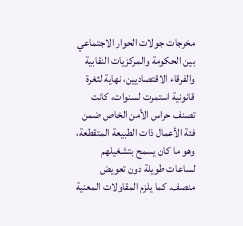مخرجات جولات الحوار الاجتماعي بين الحكومة والمركزيات النقابية والفرقاء الاقتصاديين، نهاية لثغرة قانونية استمرت لسنوات، كانت تصنف حراس الأمن الخاص ضمن فئة الأعمال ذات الطبيعة المتقطعة، وهو ما كان يسمح بتشغيلهم لساعات طويلة دون تعويض منصف. كما يلزم المقاولات المعنية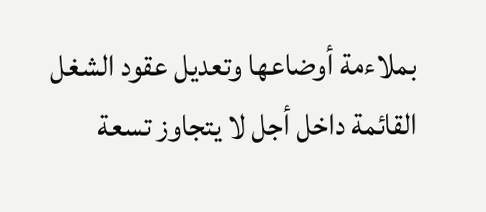بملاءمة أوضاعها وتعديل عقود الشغل القائمة داخل أجل لا يتجاوز تسعة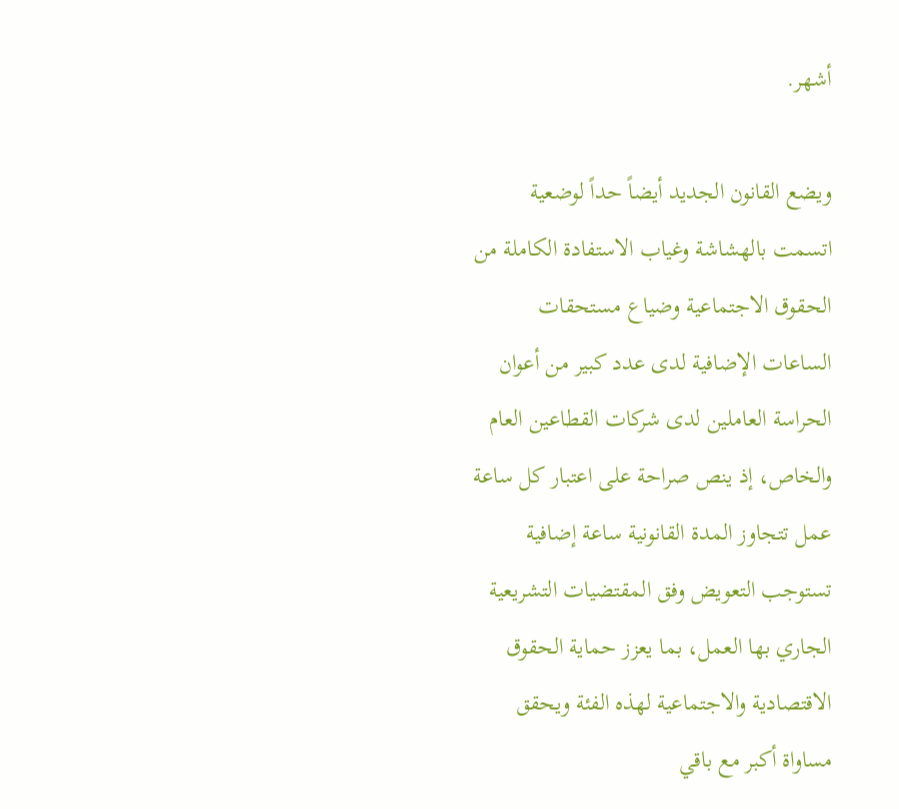أشهر.

ويضع القانون الجديد أيضاً حداً لوضعية اتسمت بالهشاشة وغياب الاستفادة الكاملة من الحقوق الاجتماعية وضياع مستحقات الساعات الإضافية لدى عدد كبير من أعوان الحراسة العاملين لدى شركات القطاعين العام والخاص، إذ ينص صراحة على اعتبار كل ساعة عمل تتجاوز المدة القانونية ساعة إضافية تستوجب التعويض وفق المقتضيات التشريعية الجاري بها العمل، بما يعزز حماية الحقوق الاقتصادية والاجتماعية لهذه الفئة ويحقق مساواة أكبر مع باقي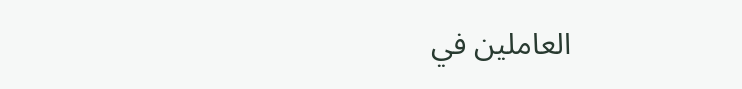العاملين في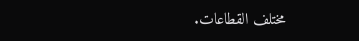مختلف القطاعات.